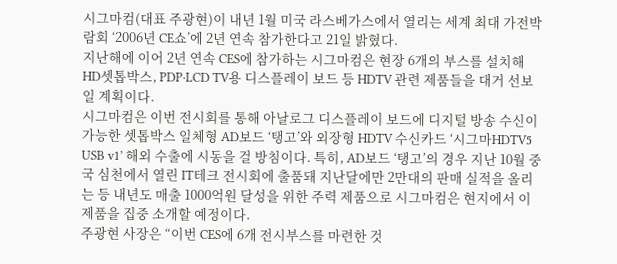시그마컴(대표 주광현)이 내년 1월 미국 라스베가스에서 열리는 세계 최대 가전박람회 ‘2006년 CE쇼’에 2년 연속 참가한다고 21일 밝혔다.
지난해에 이어 2년 연속 CES에 참가하는 시그마컴은 현장 6개의 부스를 설치해 HD셋톱박스, PDP·LCD TV용 디스플레이 보드 등 HDTV 관련 제품들을 대거 선보일 계획이다.
시그마컴은 이번 전시회를 통해 아날로그 디스플레이 보드에 디지털 방송 수신이 가능한 셋톱박스 일체형 AD보드 ‘탱고’와 외장형 HDTV 수신카드 ‘시그마HDTV5 USB v1’ 해외 수출에 시동을 걸 방침이다. 특히, AD보드 ‘탱고’의 경우 지난 10월 중국 심천에서 열린 IT테크 전시회에 출품돼 지난달에만 2만대의 판매 실적을 올리는 등 내년도 매출 1000억원 달성을 위한 주력 제품으로 시그마컴은 현지에서 이 제품을 집중 소개할 예정이다.
주광현 사장은 “이번 CES에 6개 전시부스를 마련한 것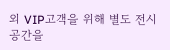외 VIP고객을 위해 별도 전시 공간을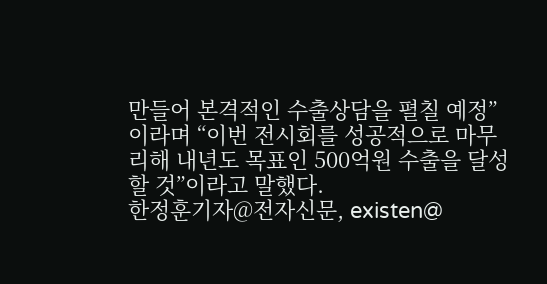만들어 본격적인 수출상담을 펼칠 예정”이라며 “이번 전시회를 성공적으로 마무리해 내년도 목표인 500억원 수출을 달성할 것”이라고 말했다.
한정훈기자@전자신문, existen@